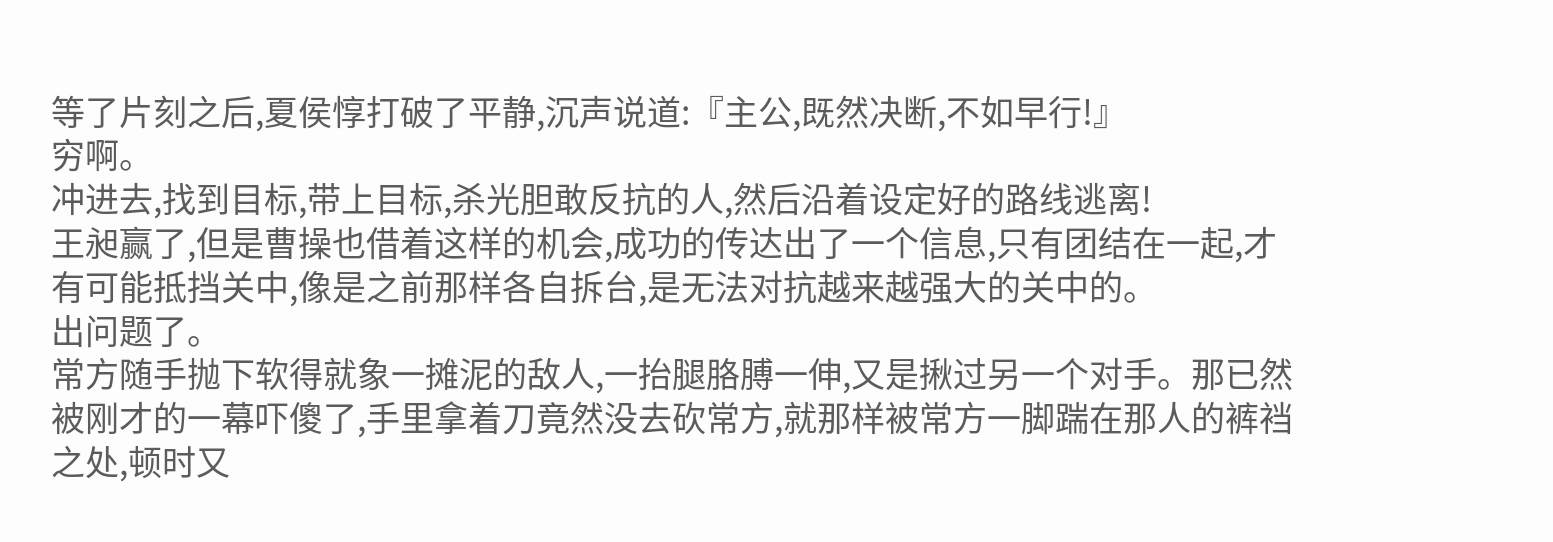等了片刻之后,夏侯惇打破了平静,沉声说道:『主公,既然决断,不如早行!』
穷啊。
冲进去,找到目标,带上目标,杀光胆敢反抗的人,然后沿着设定好的路线逃离!
王昶赢了,但是曹操也借着这样的机会,成功的传达出了一个信息,只有团结在一起,才有可能抵挡关中,像是之前那样各自拆台,是无法对抗越来越强大的关中的。
出问题了。
常方随手抛下软得就象一摊泥的敌人,一抬腿胳膊一伸,又是揪过另一个对手。那已然被刚才的一幕吓傻了,手里拿着刀竟然没去砍常方,就那样被常方一脚踹在那人的裤裆之处,顿时又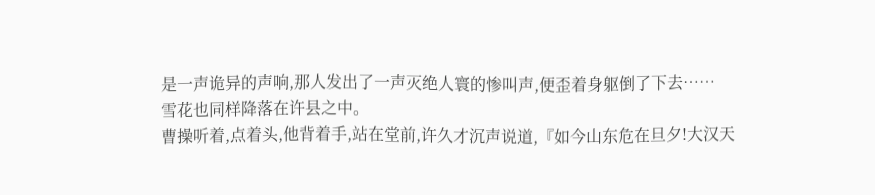是一声诡异的声响,那人发出了一声灭绝人寰的惨叫声,便歪着身躯倒了下去……
雪花也同样降落在许县之中。
曹操听着,点着头,他背着手,站在堂前,许久才沉声说道,『如今山东危在旦夕!大汉天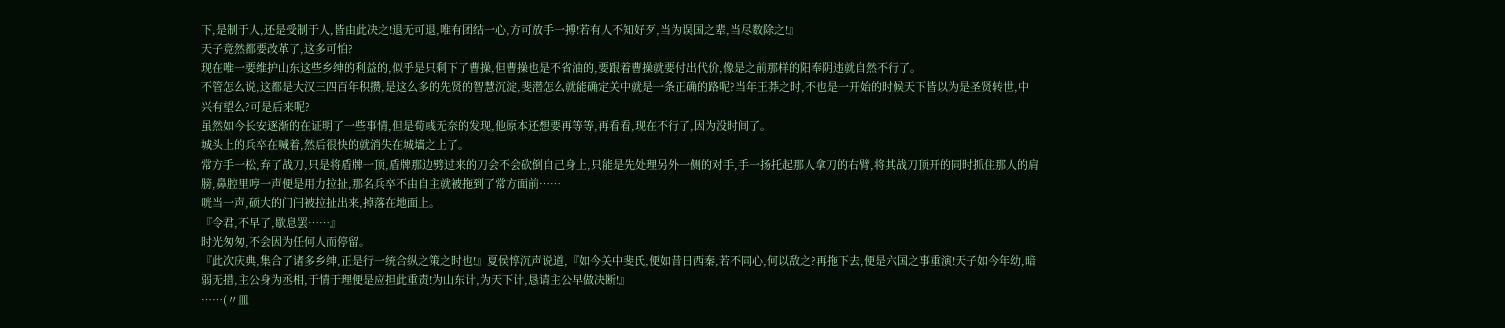下,是制于人,还是受制于人,皆由此决之!退无可退,唯有团结一心,方可放手一搏!若有人不知好歹,当为误国之辈,当尽数除之!』
天子竟然都要改革了,这多可怕?
现在唯一要维护山东这些乡绅的利益的,似乎是只剩下了曹操,但曹操也是不省油的,要跟着曹操就要付出代价,像是之前那样的阳奉阴违就自然不行了。
不管怎么说,这都是大汉三四百年积攒,是这么多的先贤的智慧沉淀,斐潜怎么就能确定关中就是一条正确的路呢?当年王莽之时,不也是一开始的时候天下皆以为是圣贤转世,中兴有望么?可是后来呢?
虽然如今长安逐渐的在证明了一些事情,但是荀彧无奈的发现,他原本还想要再等等,再看看,现在不行了,因为没时间了。
城头上的兵卒在喊着,然后很快的就消失在城墙之上了。
常方手一松,弃了战刀,只是将盾牌一顶,盾牌那边劈过来的刀会不会砍倒自己身上,只能是先处理另外一侧的对手,手一扬托起那人拿刀的右臂,将其战刀顶开的同时抓住那人的肩膀,鼻腔里哼一声便是用力拉扯,那名兵卒不由自主就被拖到了常方面前……
咣当一声,硕大的门闩被拉扯出来,掉落在地面上。
『令君,不早了,歇息罢……』
时光匆匆,不会因为任何人而停留。
『此次庆典,集合了诸多乡绅,正是行一统合纵之策之时也!』夏侯惇沉声说道,『如今关中斐氏,便如昔日西秦,若不同心,何以敌之?再拖下去,便是六国之事重演!天子如今年幼,暗弱无措,主公身为丞相,于情于理便是应担此重责!为山东计,为天下计,恳请主公早做决断!』
……(〃皿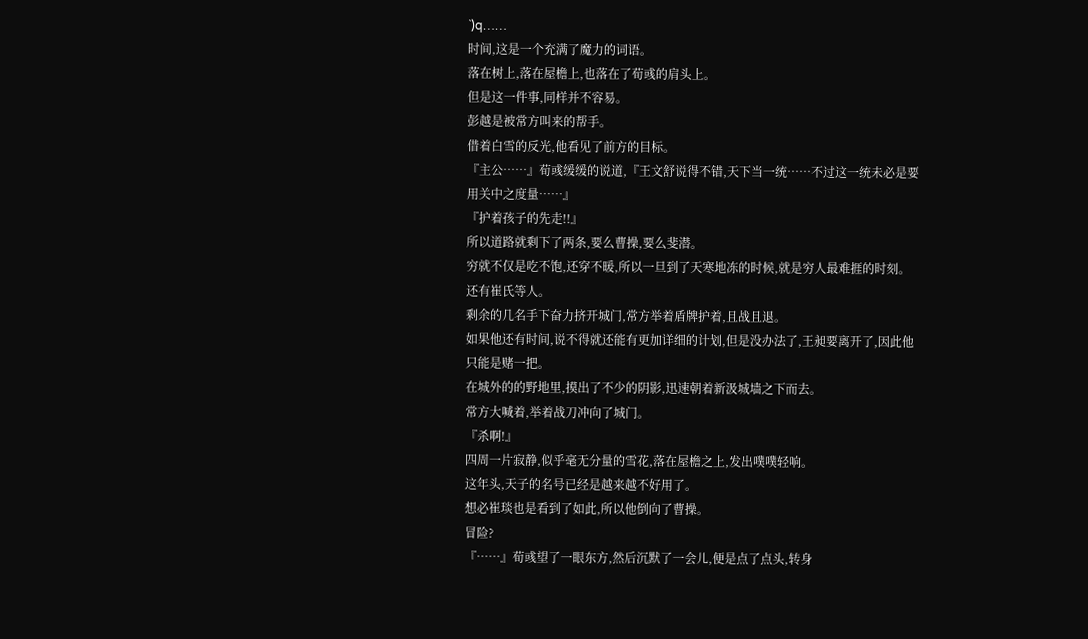`)q……
时间,这是一个充满了魔力的词语。
落在树上,落在屋檐上,也落在了荀彧的肩头上。
但是这一件事,同样并不容易。
彭越是被常方叫来的帮手。
借着白雪的反光,他看见了前方的目标。
『主公……』荀彧缓缓的说道,『王文舒说得不错,天下当一统……不过这一统未必是要用关中之度量……』
『护着孩子的先走!!』
所以道路就剩下了两条,要么曹操,要么斐潜。
穷就不仅是吃不饱,还穿不暖,所以一旦到了天寒地冻的时候,就是穷人最难捱的时刻。
还有崔氏等人。
剩余的几名手下奋力挤开城门,常方举着盾牌护着,且战且退。
如果他还有时间,说不得就还能有更加详细的计划,但是没办法了,王昶要离开了,因此他只能是赌一把。
在城外的的野地里,摸出了不少的阴影,迅速朝着新汲城墙之下而去。
常方大喊着,举着战刀冲向了城门。
『杀啊!』
四周一片寂静,似乎毫无分量的雪花,落在屋檐之上,发出噗噗轻响。
这年头,天子的名号已经是越来越不好用了。
想必崔琰也是看到了如此,所以他倒向了曹操。
冒险?
『……』荀彧望了一眼东方,然后沉默了一会儿,便是点了点头,转身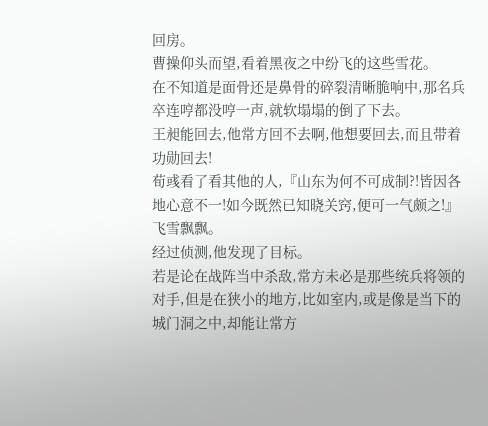回房。
曹操仰头而望,看着黑夜之中纷飞的这些雪花。
在不知道是面骨还是鼻骨的碎裂清晰脆响中,那名兵卒连哼都没哼一声,就软塌塌的倒了下去。
王昶能回去,他常方回不去啊,他想要回去,而且带着功勋回去!
荀彧看了看其他的人,『山东为何不可成制?!皆因各地心意不一!如今既然已知晓关窍,便可一气颇之!』
飞雪飘飘。
经过侦测,他发现了目标。
若是论在战阵当中杀敌,常方未必是那些统兵将领的对手,但是在狭小的地方,比如室内,或是像是当下的城门洞之中,却能让常方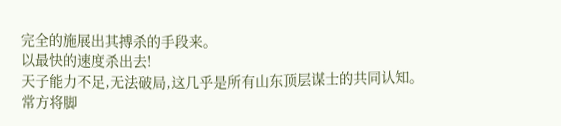完全的施展出其搏杀的手段来。
以最快的速度杀出去!
天子能力不足,无法破局,这几乎是所有山东顶层谋士的共同认知。
常方将脚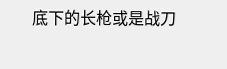底下的长枪或是战刀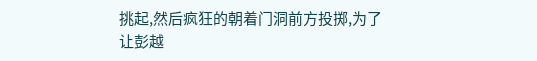挑起,然后疯狂的朝着门洞前方投掷,为了让彭越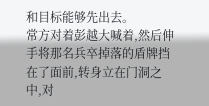和目标能够先出去。
常方对着彭越大喊着,然后伸手将那名兵卒掉落的盾牌挡在了面前,转身立在门洞之中,对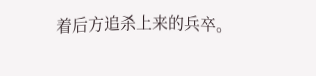着后方追杀上来的兵卒。